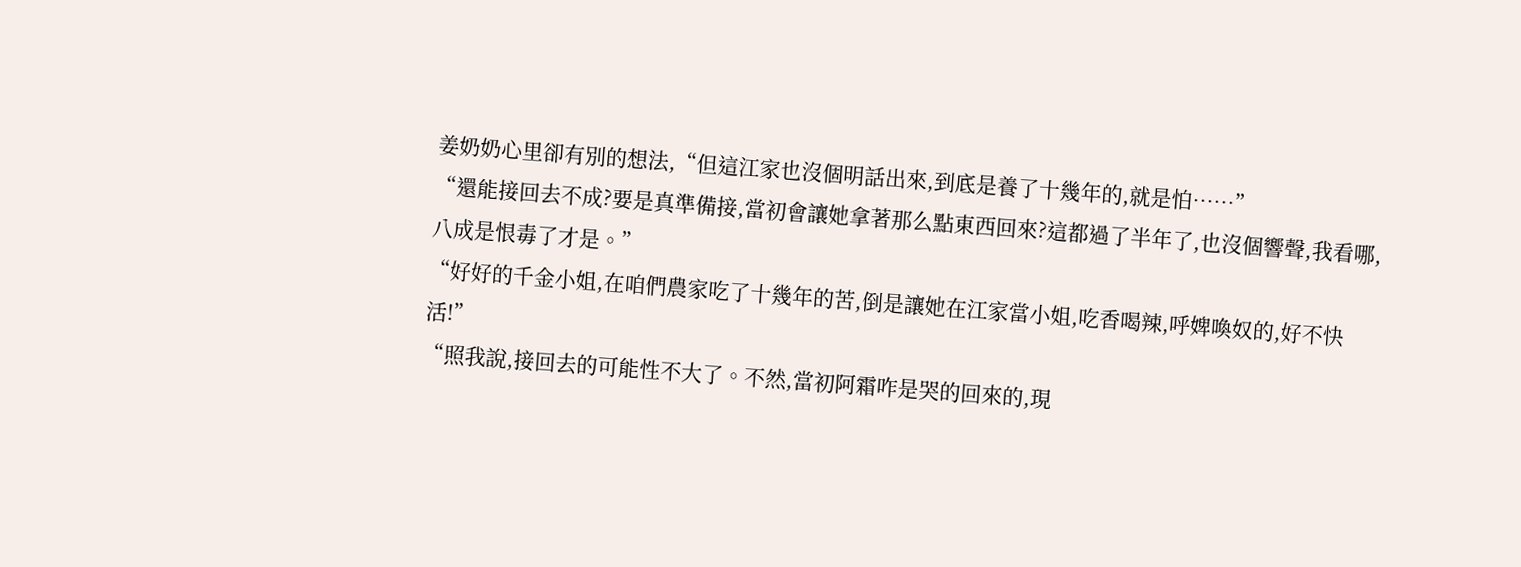姜奶奶心里卻有別的想法,“但這江家也沒個明話出來,到底是養了十幾年的,就是怕……”
“還能接回去不成?要是真準備接,當初會讓她拿著那么點東西回來?這都過了半年了,也沒個響聲,我看哪,八成是恨毒了才是。”
“好好的千金小姐,在咱們農家吃了十幾年的苦,倒是讓她在江家當小姐,吃香喝辣,呼婢喚奴的,好不快活!”
“照我說,接回去的可能性不大了。不然,當初阿霜咋是哭的回來的,現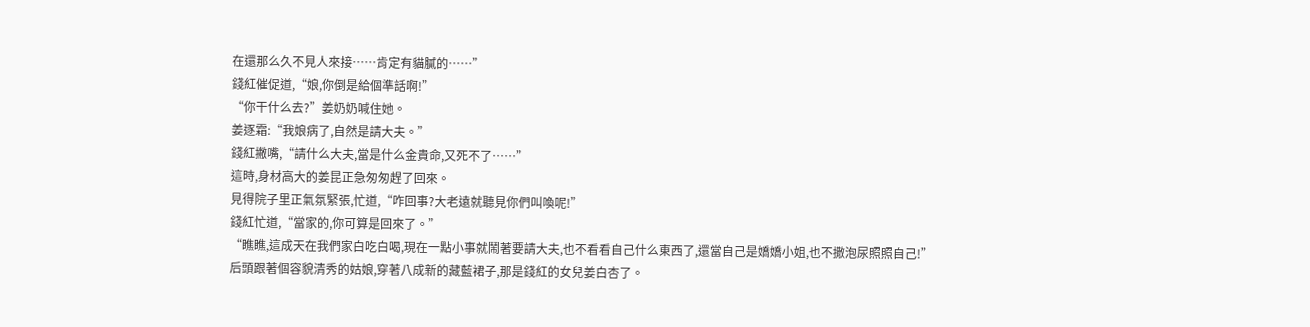在還那么久不見人來接……肯定有貓膩的……”
錢紅催促道,“娘,你倒是給個準話啊!”
“你干什么去?”姜奶奶喊住她。
姜逐霜:“我娘病了,自然是請大夫。”
錢紅撇嘴,“請什么大夫,當是什么金貴命,又死不了……”
這時,身材高大的姜昆正急匆匆趕了回來。
見得院子里正氣氛緊張,忙道,“咋回事?大老遠就聽見你們叫喚呢!”
錢紅忙道,“當家的,你可算是回來了。”
“瞧瞧,這成天在我們家白吃白喝,現在一點小事就鬧著要請大夫,也不看看自己什么東西了,還當自己是嬌嬌小姐,也不撒泡尿照照自己!”
后頭跟著個容貌清秀的姑娘,穿著八成新的藏藍裙子,那是錢紅的女兒姜白杏了。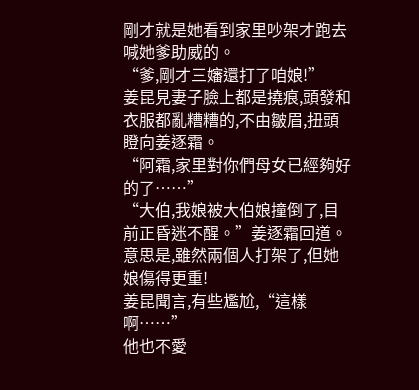剛才就是她看到家里吵架才跑去喊她爹助威的。
“爹,剛才三嬸還打了咱娘!”
姜昆見妻子臉上都是撓痕,頭發和衣服都亂糟糟的,不由皺眉,扭頭瞪向姜逐霜。
“阿霜,家里對你們母女已經夠好的了……”
“大伯,我娘被大伯娘撞倒了,目前正昏迷不醒。”姜逐霜回道。
意思是,雖然兩個人打架了,但她娘傷得更重!
姜昆聞言,有些尷尬,“這樣啊……”
他也不愛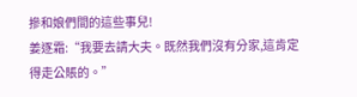摻和娘們間的這些事兒!
姜逐霜:“我要去請大夫。既然我們沒有分家,這肯定得走公賬的。”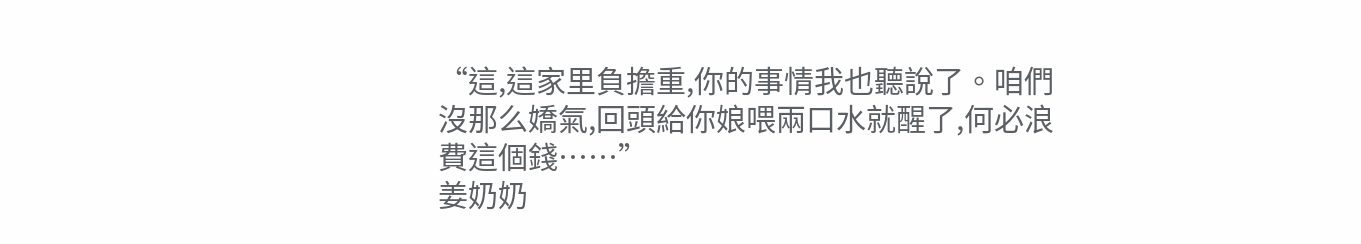“這,這家里負擔重,你的事情我也聽說了。咱們沒那么嬌氣,回頭給你娘喂兩口水就醒了,何必浪費這個錢……”
姜奶奶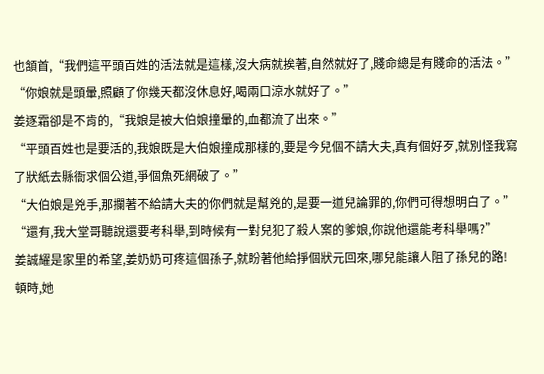也頷首,“我們這平頭百姓的活法就是這樣,沒大病就挨著,自然就好了,賤命總是有賤命的活法。”
“你娘就是頭暈,照顧了你幾天都沒休息好,喝兩口涼水就好了。”
姜逐霜卻是不肯的,“我娘是被大伯娘撞暈的,血都流了出來。”
“平頭百姓也是要活的,我娘既是大伯娘撞成那樣的,要是今兒個不請大夫,真有個好歹,就別怪我寫了狀紙去縣衙求個公道,爭個魚死網破了。”
“大伯娘是兇手,那攔著不給請大夫的你們就是幫兇的,是要一道兒論罪的,你們可得想明白了。”
“還有,我大堂哥聽說還要考科舉,到時候有一對兒犯了殺人案的爹娘,你說他還能考科舉嗎?”
姜誠耀是家里的希望,姜奶奶可疼這個孫子,就盼著他給掙個狀元回來,哪兒能讓人阻了孫兒的路!
頓時,她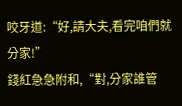咬牙道:“好,請大夫,看完咱們就分家!”
錢紅急急附和,“對,分家誰管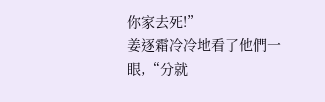你家去死!”
姜逐霜冷冷地看了他們一眼,“分就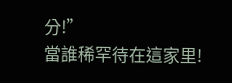分!”
當誰稀罕待在這家里!